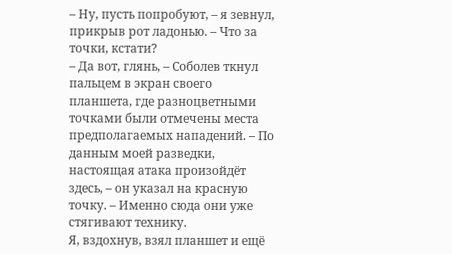– Ну, пусть попробуют, – я зевнул, прикрыв рот ладонью. – Что за точки, кстати?
– Да вот, глянь, – Соболев ткнул пальцем в экран своего планшета, где разноцветными точками были отмечены места предполагаемых нападений. – По данным моей разведки, настоящая атака произойдёт здесь, – он указал на красную точку. – Именно сюда они уже стягивают технику.
Я, вздохнув, взял планшет и ещё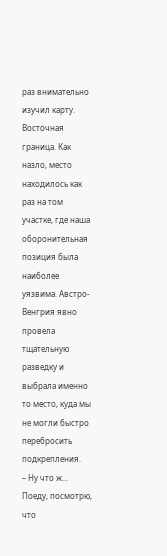раз внимательно изучил карту. Восточная граница. Как назло, место находилось как раз на том участке, где наша оборонительная позиция была наиболее уязвима. Австро-Венгрия явно провела тщательную разведку и выбрала именно то место, куда мы не могли быстро перебросить подкрепления.
– Ну что ж… Поеду, посмотрю, что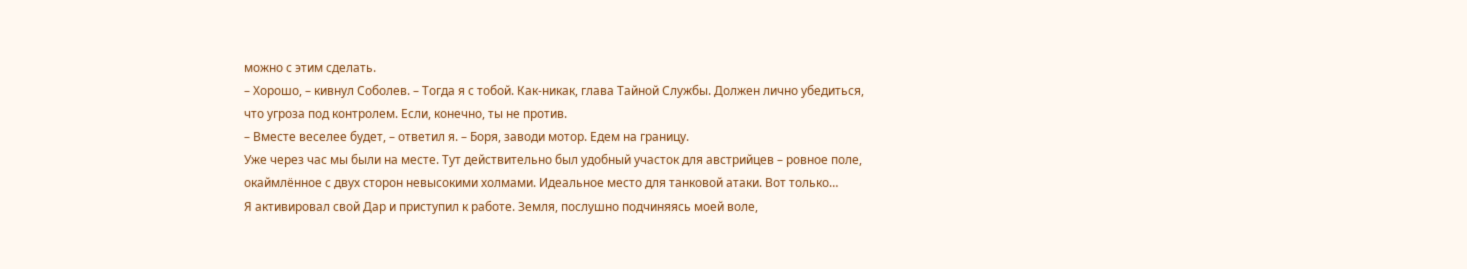можно с этим сделать.
– Хорошо, – кивнул Соболев. – Тогда я с тобой. Как-никак, глава Тайной Службы. Должен лично убедиться, что угроза под контролем. Если, конечно, ты не против.
– Вместе веселее будет, – ответил я. – Боря, заводи мотор. Едем на границу.
Уже через час мы были на месте. Тут действительно был удобный участок для австрийцев – ровное поле, окаймлённое с двух сторон невысокими холмами. Идеальное место для танковой атаки. Вот только…
Я активировал свой Дар и приступил к работе. Земля, послушно подчиняясь моей воле,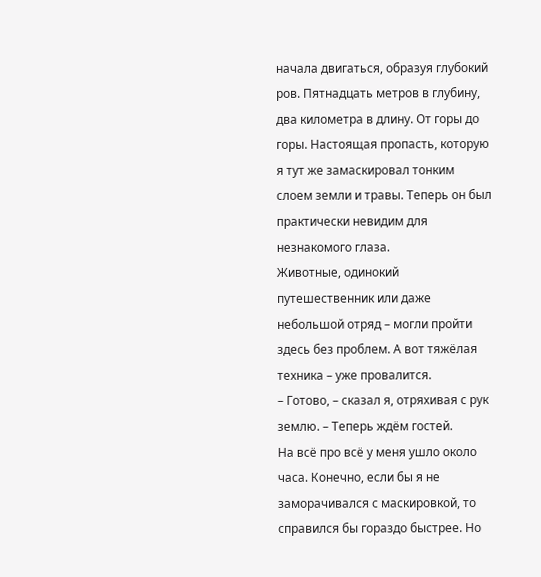начала двигаться, образуя глубокий ров. Пятнадцать метров в глубину, два километра в длину. От горы до горы. Настоящая пропасть, которую я тут же замаскировал тонким слоем земли и травы. Теперь он был практически невидим для незнакомого глаза.
Животные, одинокий путешественник или даже небольшой отряд – могли пройти здесь без проблем. А вот тяжёлая техника – уже провалится.
– Готово, – сказал я, отряхивая с рук землю. – Теперь ждём гостей.
На всё про всё у меня ушло около часа. Конечно, если бы я не заморачивался с маскировкой, то справился бы гораздо быстрее. Но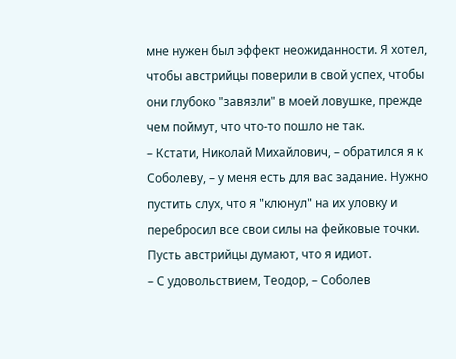мне нужен был эффект неожиданности. Я хотел, чтобы австрийцы поверили в свой успех, чтобы они глубоко "завязли" в моей ловушке, прежде чем поймут, что что-то пошло не так.
– Кстати, Николай Михайлович, – обратился я к Соболеву, – у меня есть для вас задание. Нужно пустить слух, что я "клюнул" на их уловку и перебросил все свои силы на фейковые точки. Пусть австрийцы думают, что я идиот.
– С удовольствием, Теодор, – Соболев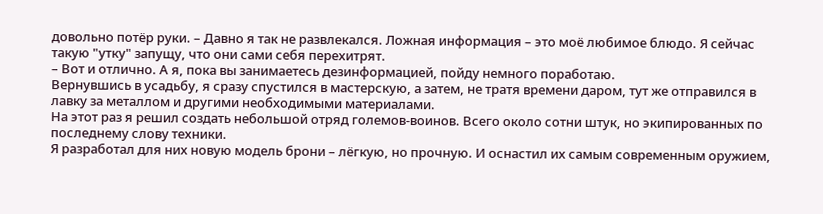довольно потёр руки. – Давно я так не развлекался. Ложная информация – это моё любимое блюдо. Я сейчас такую "утку" запущу, что они сами себя перехитрят.
– Вот и отлично. А я, пока вы занимаетесь дезинформацией, пойду немного поработаю.
Вернувшись в усадьбу, я сразу спустился в мастерскую, а затем, не тратя времени даром, тут же отправился в лавку за металлом и другими необходимыми материалами.
На этот раз я решил создать небольшой отряд големов-воинов. Всего около сотни штук, но экипированных по последнему слову техники.
Я разработал для них новую модель брони – лёгкую, но прочную. И оснастил их самым современным оружием,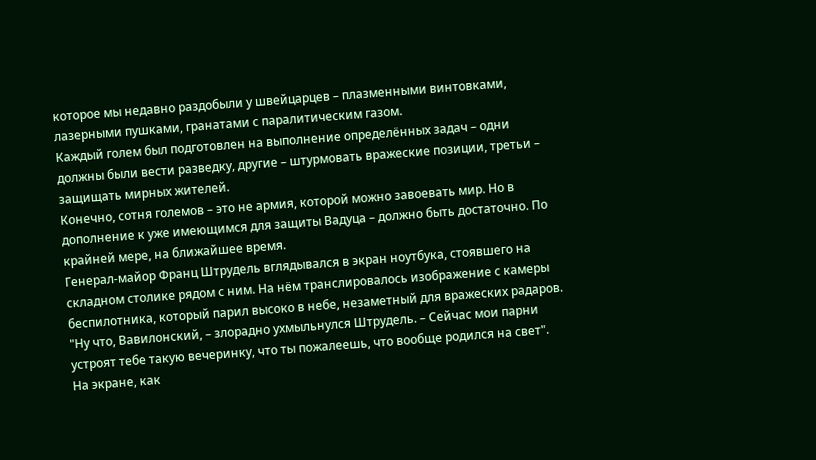которое мы недавно раздобыли у швейцарцев – плазменными винтовками, лазерными пушками, гранатами с паралитическим газом.
Каждый голем был подготовлен на выполнение определённых задач – одни должны были вести разведку, другие – штурмовать вражеские позиции, третьи – защищать мирных жителей.
Конечно, сотня големов – это не армия, которой можно завоевать мир. Но в дополнение к уже имеющимся для защиты Вадуца – должно быть достаточно. По крайней мере, на ближайшее время.
Генерал-майор Франц Штрудель вглядывался в экран ноутбука, стоявшего на складном столике рядом с ним. На нём транслировалось изображение с камеры беспилотника, который парил высоко в небе, незаметный для вражеских радаров.
"Ну что, Вавилонский, – злорадно ухмыльнулся Штрудель. – Сейчас мои парни устроят тебе такую вечеринку, что ты пожалеешь, что вообще родился на свет".
На экране, как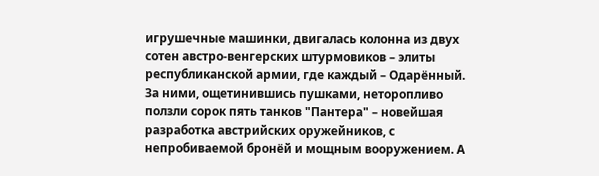игрушечные машинки, двигалась колонна из двух сотен австро-венгерских штурмовиков – элиты республиканской армии, где каждый – Одарённый.
За ними, ощетинившись пушками, неторопливо ползли сорок пять танков "Пантера" – новейшая разработка австрийских оружейников, с непробиваемой бронёй и мощным вооружением. А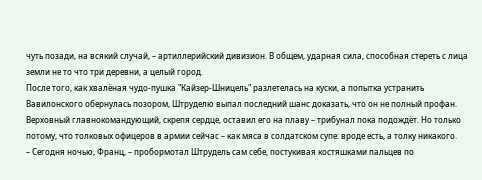чуть позади, на всякий случай, – артиллерийский дивизион. В общем, ударная сила, способная стереть с лица земли не то что три деревни, а целый город.
После того, как хвалёная чудо-пушка "Кайзер-Шницель" разлетелась на куски, а попытка устранить Вавилонского обернулась позором, Штруделю выпал последний шанс доказать, что он не полный профан. Верховный главнокомандующий, скрепя сердце, оставил его на плаву – трибунал пока подождёт. Но только потому, что толковых офицеров в армии сейчас – как мяса в солдатском супе: вроде есть, а толку никакого.
– Сегодня ночью, Франц, – пробормотал Штрудель сам себе, постукивая костяшками пальцев по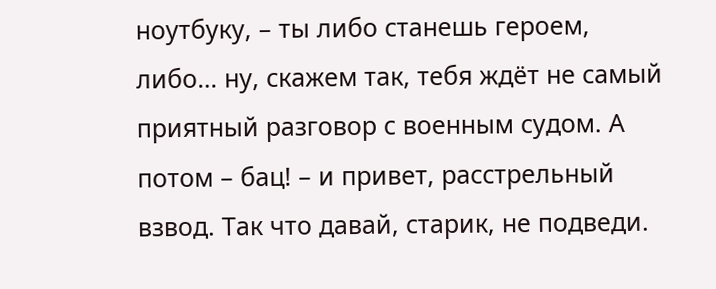ноутбуку, – ты либо станешь героем, либо… ну, скажем так, тебя ждёт не самый приятный разговор с военным судом. А потом – бац! – и привет, расстрельный взвод. Так что давай, старик, не подведи.